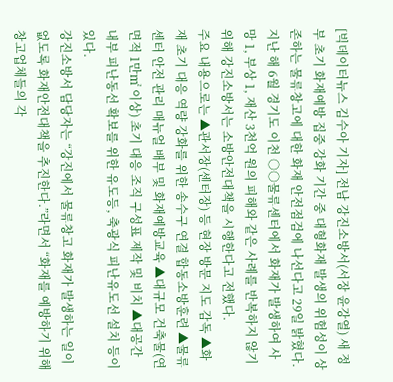[빅데이터뉴스 김수아 기자] 전남 강진소방서(서장 윤강열) 새 정부 초기 화재예방 집중 강화 기간 중 대형화재 발생의 위험성이 상존하는 물류창고에 대한 화재 안전점검에 나선다고 29일 밝혔다.
지난 해 6월 경기도 이천 ○○물류센터에서 화재가 발생하여 사망 1, 부상 1, 재산 3천억 원의 피해와 같은 사례를 반복하지 않기 위해 강진소방서는 소방안전대책을 시행한다고 전했다.
주요 내용으로는 ▲관서장(센터장) 등 현장 방문 지도 감독 ▲화재 초기 대응 역량 강화를 위한 송수구 연결 합동소방훈련 ▲물류센터 안전 관리 매뉴얼 배부 및 화재예방교육 ▲대규모 건축물(연면적 1만㎡ 이상) 초기 대응 조직 구성표 제작 및 비치 ▲대공간 내부 피난동선 확보를 위한 유도등, 축광식 피난유도선 설치 등이 있다.
강진소방서 담당자는 “강진에서 물류창고 화재가 발생하는 일이 없도록 화재안전대책을 추진한다.”라면서 “화재를 예방하기 위해 창고업체들의 각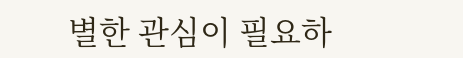별한 관심이 필요하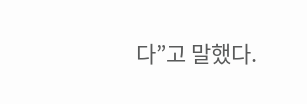다”고 말했다.